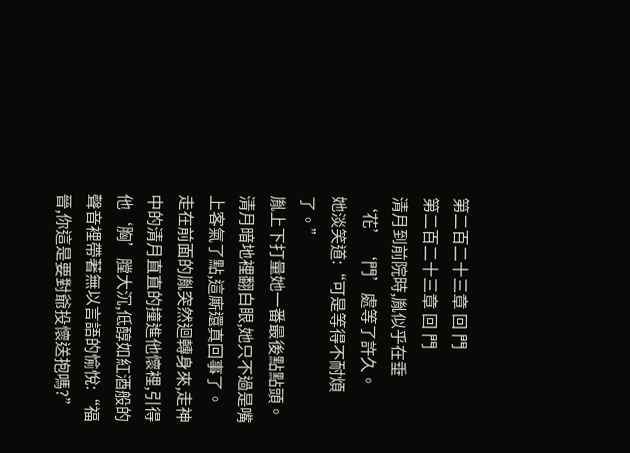第二百二十三章 回 門
第二百二十三章 回 門
清月到前院時,胤似乎在垂‘花’‘門’處等了許久。
她淡笑道:“可是等得不耐煩了。”
胤上下打量她一番最後點點頭。
清月暗地裡翻白眼,她只不過是嘴上客氣了點,這廝還真回事了。
走在前面的胤突然迴轉身來,走神中的清月直直的撞進他懷裡,引得他‘胸’膛大沉,低醇如紅酒般的聲音裡帶著無以言語的愉悅:“福晉,你這是要對爺投懷送抱嗎?”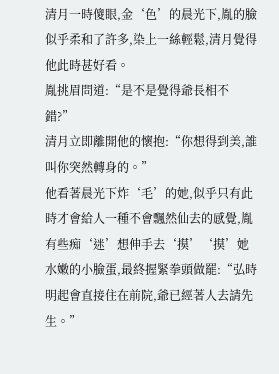清月一時傻眼,金‘色’的晨光下,胤的臉似乎柔和了許多,染上一絲輕鬆,清月覺得他此時甚好看。
胤挑眉問道:“是不是覺得爺長相不錯?”
清月立即離開他的懷抱:“你想得到美,誰叫你突然轉身的。”
他看著晨光下炸‘毛’的她,似乎只有此時才會給人一種不會飄然仙去的感覺,胤有些痴‘迷’想伸手去‘摸’‘摸’她水嫩的小臉蛋,最終握緊拳頭做罷:“弘時明起會直接住在前院,爺已經著人去請先生。”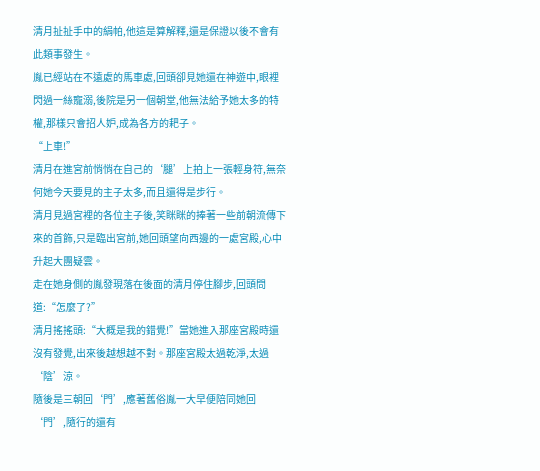清月扯扯手中的絹帕,他這是算解釋,還是保證以後不會有此類事發生。
胤已經站在不遠處的馬車處,回頭卻見她還在神遊中,眼裡閃過一絲寵溺,後院是另一個朝堂,他無法給予她太多的特權,那樣只會招人妒,成為各方的耙子。
“上車!”
清月在進宮前悄悄在自己的‘腿’上拍上一張輕身符,無奈何她今天要見的主子太多,而且還得是步行。
清月見過宮裡的各位主子後,笑眯眯的捧著一些前朝流傳下來的首飾,只是臨出宮前,她回頭望向西邊的一處宮殿,心中升起大團疑雲。
走在她身側的胤發現落在後面的清月停住腳步,回頭問道:“怎麼了?”
清月搖搖頭:“大概是我的錯覺!”當她進入那座宮殿時還沒有發覺,出來後越想越不對。那座宮殿太過乾淨,太過‘陰’涼。
隨後是三朝回‘門’,應著舊俗胤一大早便陪同她回‘門’,隨行的還有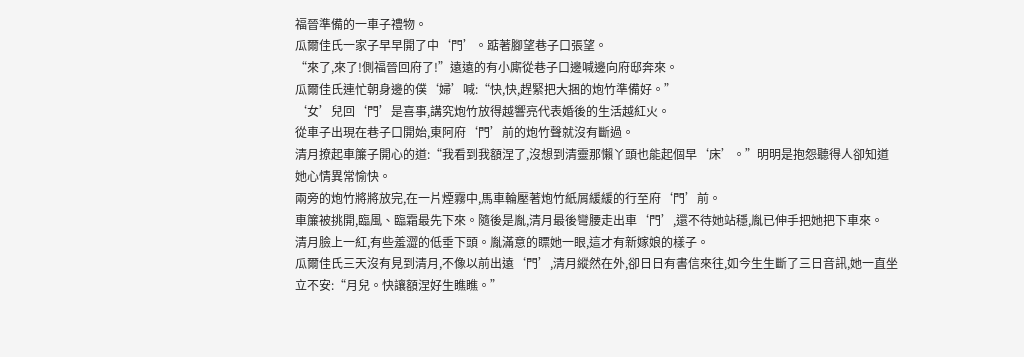福晉準備的一車子禮物。
瓜爾佳氏一家子早早開了中‘門’。踮著腳望巷子口張望。
“來了,來了!側福晉回府了!”遠遠的有小廝從巷子口邊喊邊向府邸奔來。
瓜爾佳氏連忙朝身邊的僕‘婦’喊:“快,快,趕緊把大捆的炮竹準備好。”
‘女’兒回‘門’是喜事,講究炮竹放得越響亮代表婚後的生活越紅火。
從車子出現在巷子口開始,東阿府‘門’前的炮竹聲就沒有斷過。
清月撩起車簾子開心的道:“我看到我額涅了,沒想到清靈那懶丫頭也能起個早‘床’。”明明是抱怨聽得人卻知道她心情異常愉快。
兩旁的炮竹將將放完,在一片煙霧中,馬車輪壓著炮竹紙屑緩緩的行至府‘門’前。
車簾被挑開,臨風、臨霜最先下來。隨後是胤,清月最後彎腰走出車‘門’,還不待她站穩,胤已伸手把她把下車來。
清月臉上一紅,有些羞澀的低垂下頭。胤滿意的瞟她一眼,這才有新嫁娘的樣子。
瓜爾佳氏三天沒有見到清月,不像以前出遠‘門’,清月縱然在外,卻日日有書信來往,如今生生斷了三日音訊,她一直坐立不安:“月兒。快讓額涅好生瞧瞧。”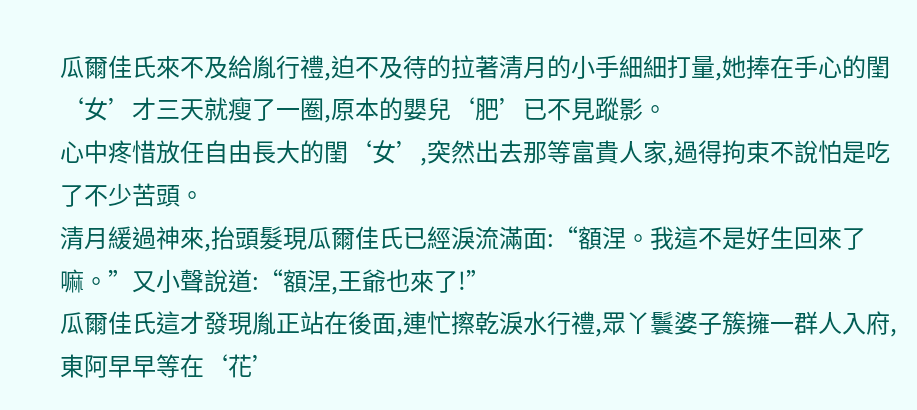瓜爾佳氏來不及給胤行禮,迫不及待的拉著清月的小手細細打量,她捧在手心的閨‘女’才三天就瘦了一圈,原本的嬰兒‘肥’已不見蹤影。
心中疼惜放任自由長大的閨‘女’,突然出去那等富貴人家,過得拘束不說怕是吃了不少苦頭。
清月緩過神來,抬頭髮現瓜爾佳氏已經淚流滿面:“額涅。我這不是好生回來了嘛。”又小聲說道:“額涅,王爺也來了!”
瓜爾佳氏這才發現胤正站在後面,連忙擦乾淚水行禮,眾丫鬟婆子簇擁一群人入府,東阿早早等在‘花’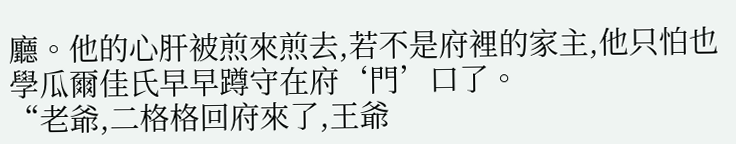廳。他的心肝被煎來煎去,若不是府裡的家主,他只怕也學瓜爾佳氏早早蹲守在府‘門’口了。
“老爺,二格格回府來了,王爺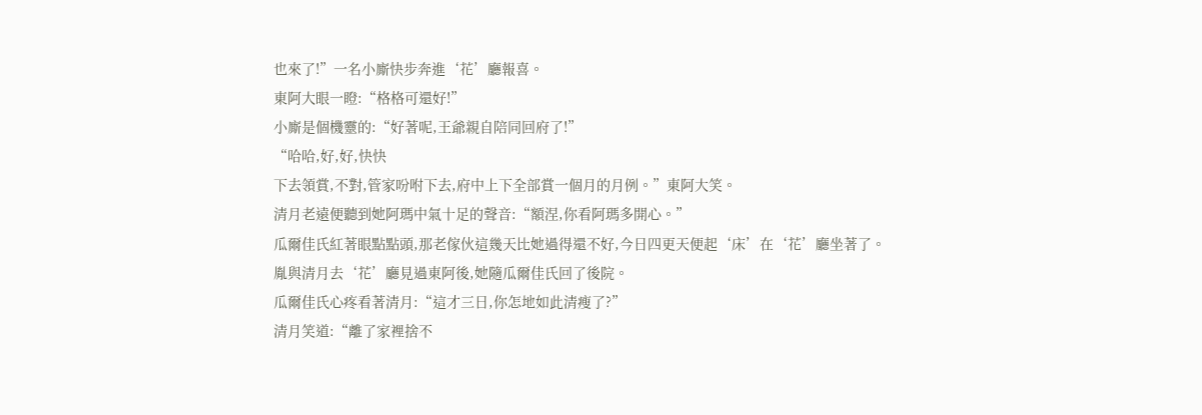也來了!”一名小廝快步奔進‘花’廳報喜。
東阿大眼一瞪:“格格可還好!”
小廝是個機靈的:“好著呢,王爺親自陪同回府了!”
“哈哈,好,好,快快
下去領賞,不對,管家吩咐下去,府中上下全部賞一個月的月例。”東阿大笑。
清月老遠便聽到她阿瑪中氣十足的聲音:“額涅,你看阿瑪多開心。”
瓜爾佳氏紅著眼點點頭,那老傢伙這幾天比她過得還不好,今日四更天便起‘床’在‘花’廳坐著了。
胤與清月去‘花’廳見過東阿後,她隨瓜爾佳氏回了後院。
瓜爾佳氏心疼看著清月:“這才三日,你怎地如此清瘦了?”
清月笑道:“離了家裡捨不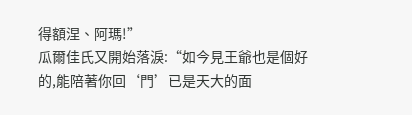得額涅、阿瑪!”
瓜爾佳氏又開始落淚:“如今見王爺也是個好的,能陪著你回‘門’已是天大的面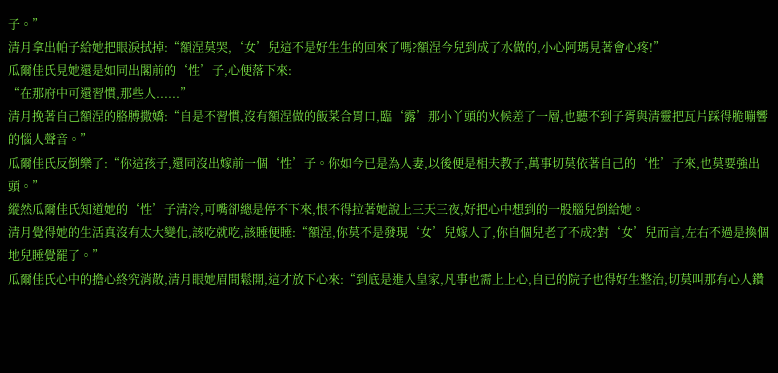子。”
清月拿出帕子給她把眼淚拭掉:“額涅莫哭,‘女’兒這不是好生生的回來了嗎?額涅今兒到成了水做的,小心阿瑪見著會心疼!”
瓜爾佳氏見她還是如同出閣前的‘性’子,心便落下來:
“在那府中可還習慣,那些人......”
清月挽著自己額涅的胳膊撒嬌:“自是不習慣,沒有額涅做的飯菜合胃口,臨‘露’那小丫頭的火候差了一層,也聽不到子胥與清靈把瓦片踩得脆嘣響的惱人聲音。”
瓜爾佳氏反倒樂了:“你這孩子,還同沒出嫁前一個‘性’子。你如今已是為人妻,以後便是相夫教子,萬事切莫依著自己的‘性’子來,也莫要強出頭。”
縱然瓜爾佳氏知道她的‘性’子清冷,可嘴卻總是停不下來,恨不得拉著她說上三天三夜,好把心中想到的一股腦兒倒給她。
清月覺得她的生活真沒有太大變化,該吃就吃,該睡便睡:“額涅,你莫不是發現‘女’兒嫁人了,你自個兒老了不成?對‘女’兒而言,左右不過是換個地兒睡覺罷了。”
瓜爾佳氏心中的擔心終究消散,清月眼她眉間鬆開,這才放下心來:“到底是進入皇家,凡事也需上上心,自已的院子也得好生整治,切莫叫那有心人鑽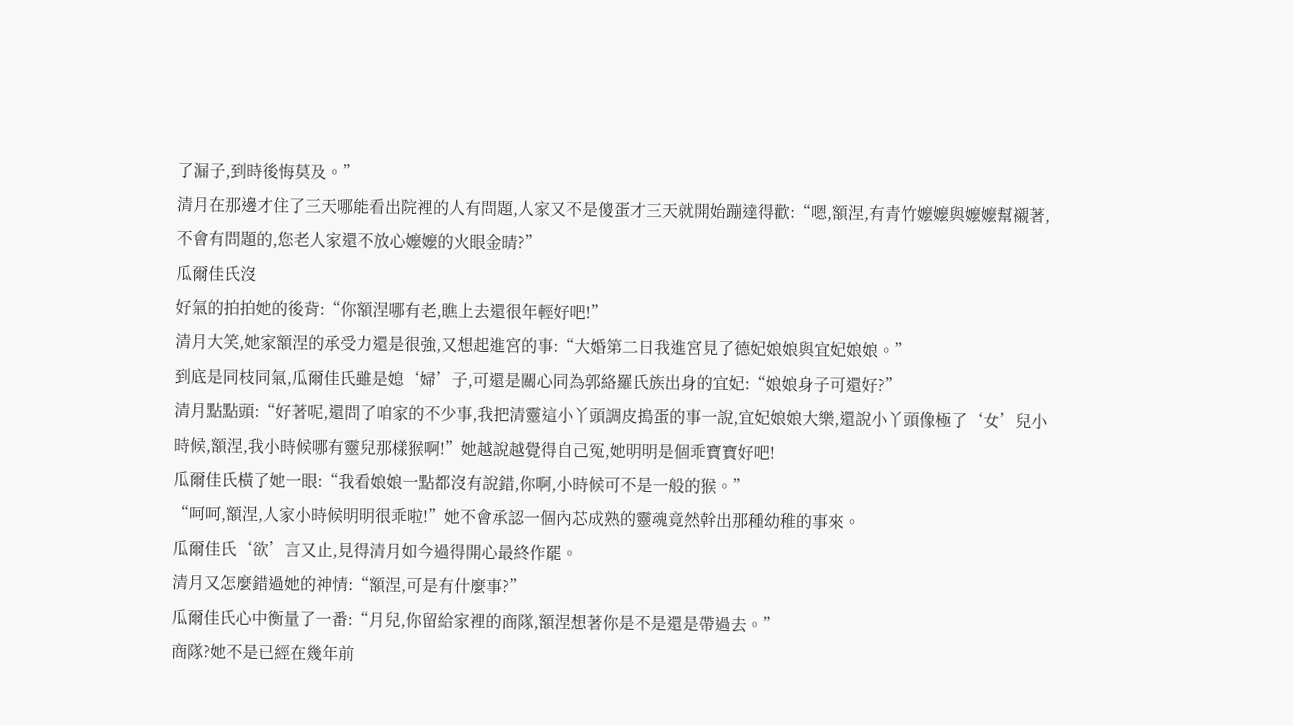了漏子,到時後悔莫及。”
清月在那邊才住了三天哪能看出院裡的人有問題,人家又不是傻蛋才三天就開始蹦達得歡:“嗯,額涅,有青竹嬤嬤與嬤嬤幫襯著,不會有問題的,您老人家還不放心嬤嬤的火眼金晴?”
瓜爾佳氏沒
好氣的拍拍她的後背:“你額涅哪有老,瞧上去還很年輕好吧!”
清月大笑,她家額涅的承受力還是很強,又想起進宮的事:“大婚第二日我進宮見了德妃娘娘與宜妃娘娘。”
到底是同枝同氣,瓜爾佳氏雖是媳‘婦’子,可還是關心同為郭絡羅氏族出身的宜妃:“娘娘身子可還好?”
清月點點頭:“好著呢,還問了咱家的不少事,我把清靈這小丫頭調皮搗蛋的事一說,宜妃娘娘大樂,還說小丫頭像極了‘女’兒小時候,額涅,我小時候哪有靈兒那樣猴啊!”她越說越覺得自己冤,她明明是個乖寶寶好吧!
瓜爾佳氏橫了她一眼:“我看娘娘一點都沒有說錯,你啊,小時候可不是一般的猴。”
“呵呵,額涅,人家小時候明明很乖啦!”她不會承認一個內芯成熟的靈魂竟然幹出那種幼稚的事來。
瓜爾佳氏‘欲’言又止,見得清月如今過得開心最終作罷。
清月又怎麼錯過她的神情:“額涅,可是有什麼事?”
瓜爾佳氏心中衡量了一番:“月兒,你留給家裡的商隊,額涅想著你是不是還是帶過去。”
商隊?她不是已經在幾年前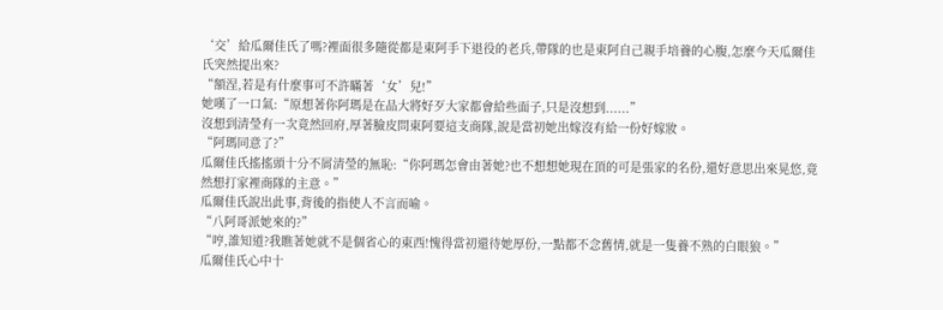‘交’給瓜爾佳氏了嗎?裡面很多隨從都是東阿手下退役的老兵,帶隊的也是東阿自己親手培養的心腹,怎麼今天瓜爾佳氏突然提出來?
“額涅,若是有什麼事可不許瞞著‘女’兒!”
她嘆了一口氣:“原想著你阿瑪是在品大將好歹大家都會給些面子,只是沒想到......”
沒想到清瑩有一次竟然回府,厚著臉皮問東阿要這支商隊,說是當初她出嫁沒有給一份好嫁妝。
“阿瑪同意了?”
瓜爾佳氏搖搖頭十分不屑清瑩的無恥:“你阿瑪怎會由著她?也不想想她現在頂的可是張家的名份,還好意思出來晃悠,竟然想打家裡商隊的主意。”
瓜爾佳氏說出此事,背後的指使人不言而喻。
“八阿哥派她來的?”
“哼,誰知道?我瞧著她就不是個省心的東西!愧得當初還待她厚份,一點都不念舊情,就是一隻養不熟的白眼狼。”
瓜爾佳氏心中十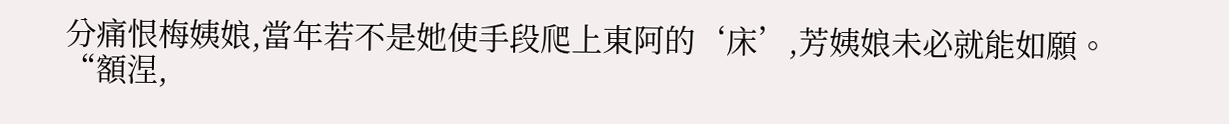分痛恨梅姨娘,當年若不是她使手段爬上東阿的‘床’,芳姨娘未必就能如願。
“額涅,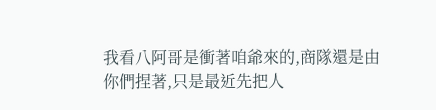我看八阿哥是衝著咱爺來的,商隊還是由你們捏著,只是最近先把人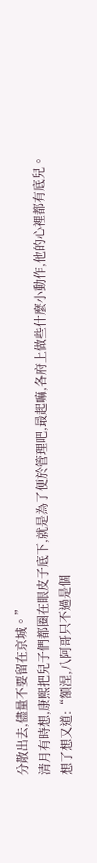分散出去,儘量不要留在京城。”
清月有時想,康熙把兒子們都圈在眼皮子底下,就是為了便於管理吧,最起嘛,各府上做些什麼小動作,他的心裡都有底兒。
想了想又道:“額涅,八阿哥只不過是個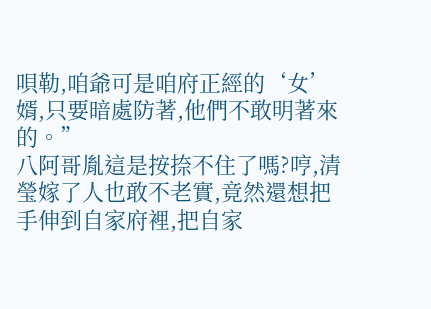唄勒,咱爺可是咱府正經的‘女’婿,只要暗處防著,他們不敢明著來的。”
八阿哥胤這是按捺不住了嗎?哼,清瑩嫁了人也敢不老實,竟然還想把手伸到自家府裡,把自家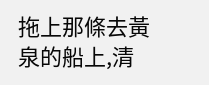拖上那條去黃泉的船上,清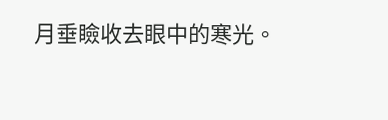月垂瞼收去眼中的寒光。